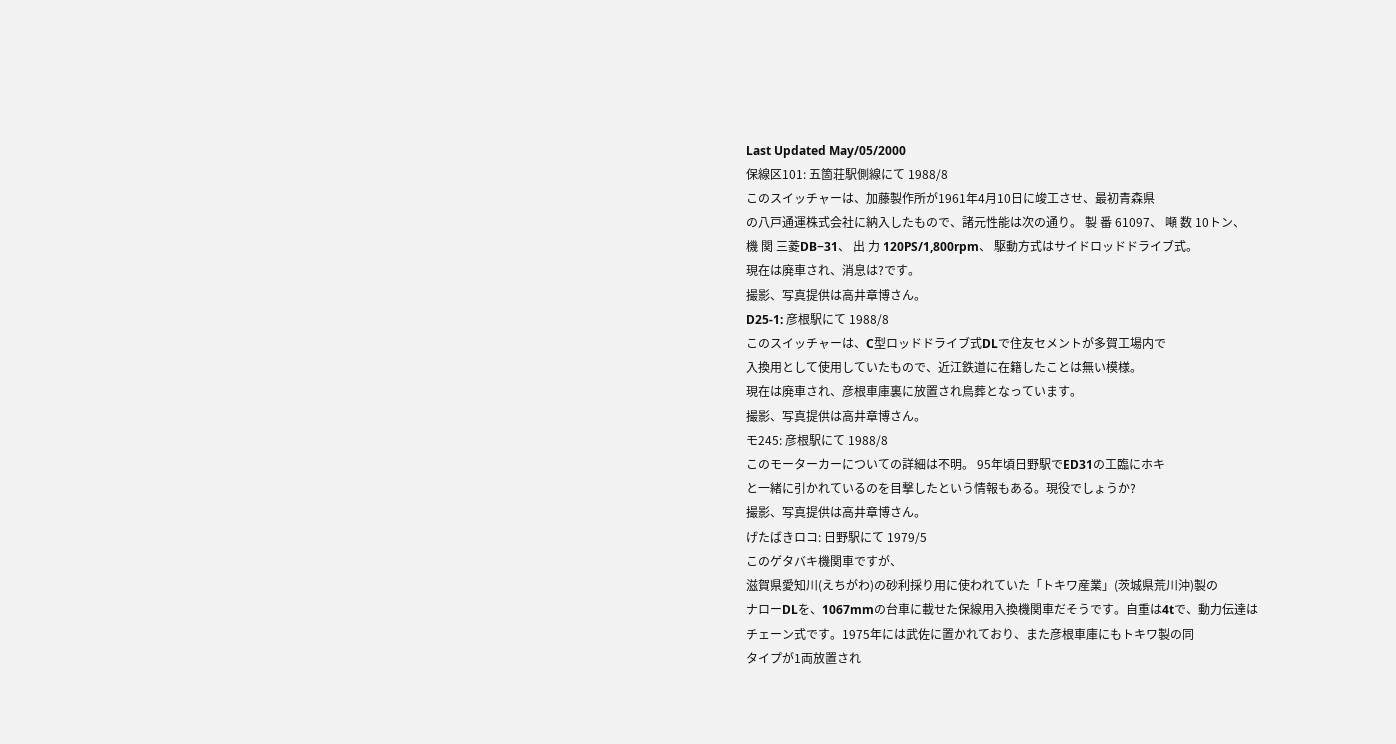Last Updated May/05/2000
保線区101: 五箇荘駅側線にて 1988/8
このスイッチャーは、加藤製作所が1961年4月10日に竣工させ、最初青森県
の八戸通運株式会社に納入したもので、諸元性能は次の通り。 製 番 61097、 噸 数 10トン、
機 関 三菱DB−31、 出 力 120PS/1,800rpm、 駆動方式はサイドロッドドライブ式。
現在は廃車され、消息は?です。
撮影、写真提供は高井章博さん。
D25-1: 彦根駅にて 1988/8
このスイッチャーは、C型ロッドドライブ式DLで住友セメントが多賀工場内で
入換用として使用していたもので、近江鉄道に在籍したことは無い模様。
現在は廃車され、彦根車庫裏に放置され鳥葬となっています。
撮影、写真提供は高井章博さん。
モ245: 彦根駅にて 1988/8
このモーターカーについての詳細は不明。 95年頃日野駅でED31の工臨にホキ
と一緒に引かれているのを目撃したという情報もある。現役でしょうか?
撮影、写真提供は高井章博さん。
げたばきロコ: 日野駅にて 1979/5
このゲタバキ機関車ですが、
滋賀県愛知川(えちがわ)の砂利採り用に使われていた「トキワ産業」(茨城県荒川沖)製の
ナローDLを、1067mmの台車に載せた保線用入換機関車だそうです。自重は4tで、動力伝達は
チェーン式です。1975年には武佐に置かれており、また彦根車庫にもトキワ製の同
タイプが1両放置され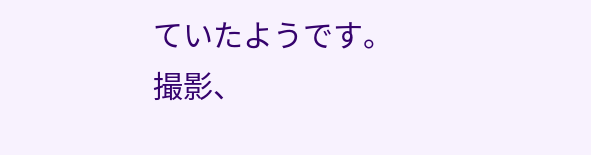ていたようです。
撮影、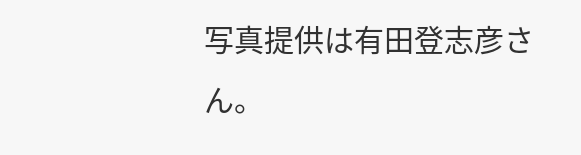写真提供は有田登志彦さん。